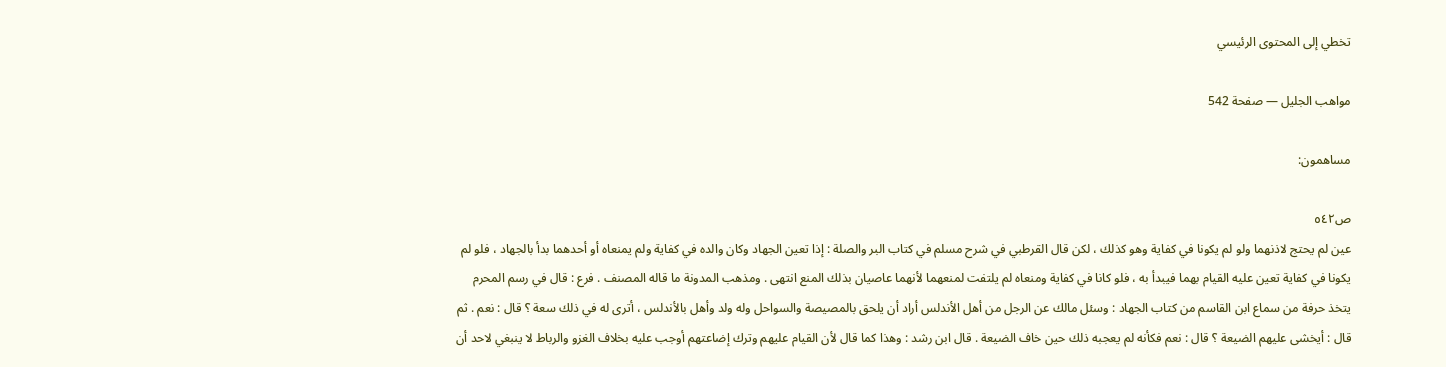تخطي إلى المحتوى الرئيسي

مواهب الجليل — صفحة 542

مساهمون:

ص٥٤٢
عين لم يحتج لاذنهما ولو لم يكونا في كفاية وهو كذلك ، لكن قال القرطبي في شرح مسلم في كتاب البر والصلة : إذا تعين الجهاد وكان والده في كفاية ولم يمنعاه أو أحدهما بدأ بالجهاد ، فلو لم يكونا في كفاية تعين عليه القيام بهما فيبدأ به ، فلو كانا في كفاية ومنعاه لم يلتفت لمنعهما لأنهما عاصيان بذلك المنع انتهى . ومذهب المدونة ما قاله المصنف . فرع : قال في رسم المحرم يتخذ حرفة من سماع ابن القاسم من كتاب الجهاد : وسئل مالك عن الرجل من أهل الأندلس أراد أن يلحق بالمصيصة والسواحل وله ولد وأهل بالأندلس ، أترى له في ذلك سعة ؟ قال : نعم . ثم قال : أيخشى عليهم الضيعة ؟ قال : نعم فكأنه لم يعجبه ذلك حين خاف الضيعة . قال ابن رشد : وهذا كما قال لأن القيام عليهم وترك إضاعتهم أوجب عليه بخلاف الغزو والرباط لا ينبغي لاحد أن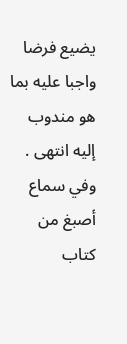يضيع فرضا واجبا عليه بما هو مندوب إليه انتهى . وفي سماع أصبغ من كتاب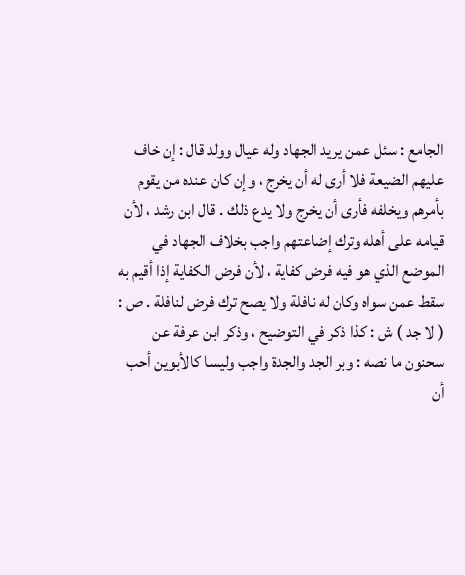الجامع : سئل عمن يريد الجهاد وله عيال وولد قال : إن خاف عليهم الضيعة فلا أرى له أن يخرج ، وإن كان عنده من يقوم بأمرهم ويخلفه فأرى أن يخرج ولا يدع ذلك . قال ابن رشد ، لأن قيامه على أهله وترك إضاعتهم واجب بخلاف الجهاد في الموضع الذي هو فيه فرض كفاية ، لأن فرض الكفاية إذا أقيم به سقط عمن سواه وكان له نافلة ولا يصح ترك فرض لنافلة . ص : ( لا جد ) ش : كذا ذكر في التوضيح ، وذكر ابن عرفة عن سحنون ما نصه : وبر الجد والجدة واجب وليسا كالأبوين أحب أن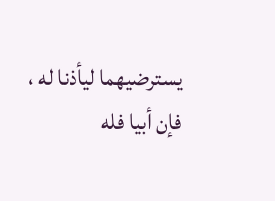يسترضيهما ليأذنا له ، فإن أبيا فله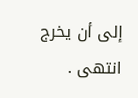إلى أن يخرج انتهى .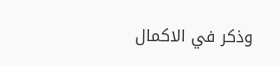وذكر في الاكمال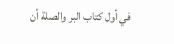في أول كتاب البر والصلة أن